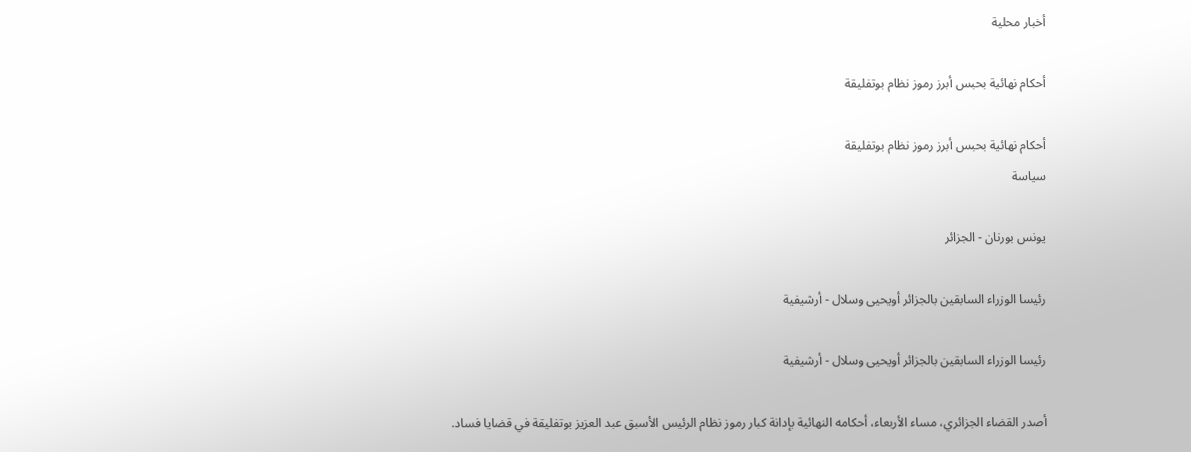أخبار محلية

أحكام نهائية بحبس أبرز رموز نظام بوتفليقة

أحكام نهائية بحبس أبرز رموز نظام بوتفليقة
سياسة

يونس بورنان - الجزائر

رئيسا الوزراء السابقين بالجزائر أويحيى وسلال - أرشيفية

رئيسا الوزراء السابقين بالجزائر أويحيى وسلال - أرشيفية

أصدر القضاء الجزائري، مساء الأربعاء، أحكامه النهائية بإدانة كبار رموز نظام الرئيس الأسبق عبد العزيز بوتفليقة في قضايا فساد.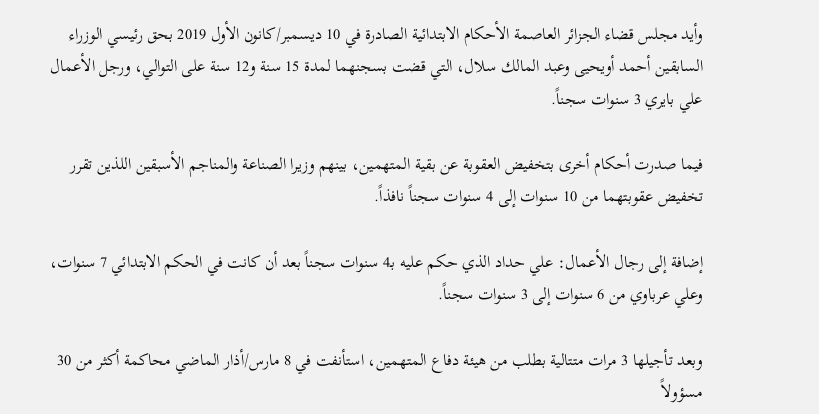وأيد مجلس قضاء الجزائر العاصمة الأحكام الابتدائية الصادرة في 10 ديسمبر/كانون الأول 2019 بحق رئيسي الوزراء السابقين أحمد أويحيى وعبد المالك سلال، التي قضت بسجنهما لمدة 15 سنة و12 سنة على التوالي، ورجل الأعمال علي بايري 3 سنوات سجناً.

فيما صدرت أحكام أخرى بتخفيض العقوبة عن بقية المتهمين، بينهم وزيرا الصناعة والمناجم الأسبقين اللذين تقرر تخفيض عقوبتهما من 10 سنوات إلى 4 سنوات سجناً نافذاً.

إضافة إلى رجال الأعمال: علي حداد الذي حكم عليه بـ4 سنوات سجناً بعد أن كانت في الحكم الابتدائي 7 سنوات، وعلي عرباوي من 6 سنوات إلى 3 سنوات سجناً.

وبعد تأجيلها 3 مرات متتالية بطلب من هيئة دفاع المتهمين، استأنفت في 8 مارس/أذار الماضي محاكمة أكثر من 30 مسؤولاً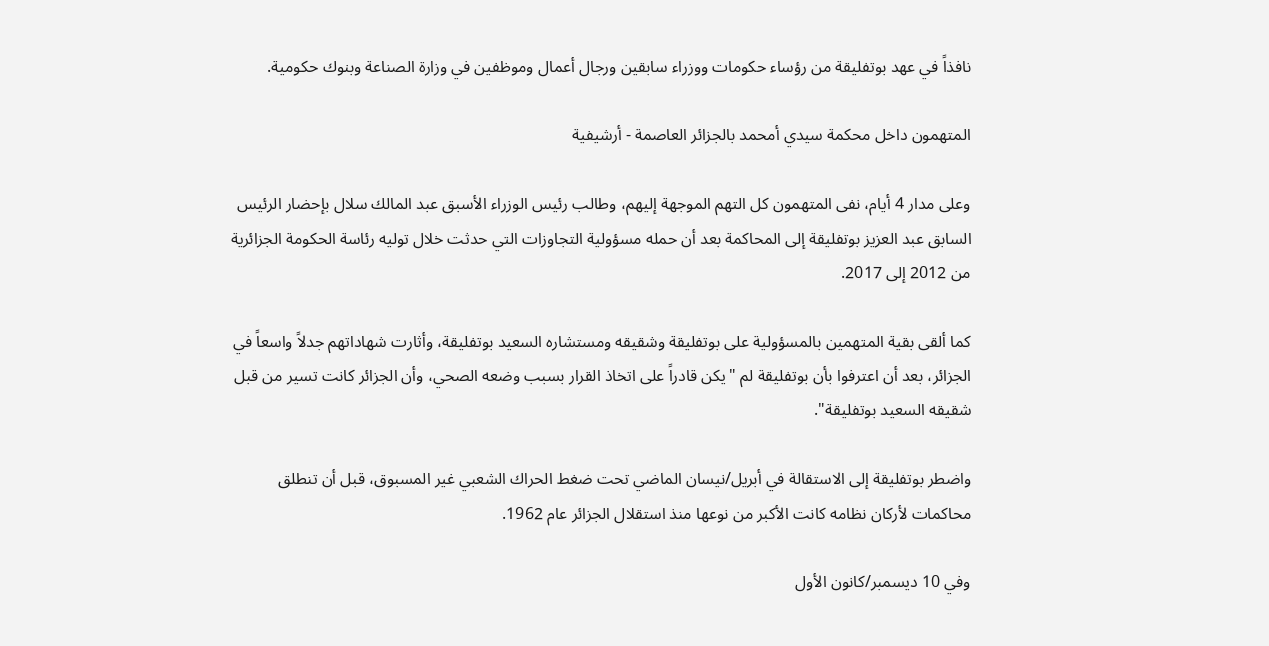نافذاً في عهد بوتفليقة من رؤساء حكومات ووزراء سابقين ورجال أعمال وموظفين في وزارة الصناعة وبنوك حكومية.

المتهمون داخل محكمة سيدي أمحمد بالجزائر العاصمة - أرشيفية

وعلى مدار 4 أيام، نفى المتهمون كل التهم الموجهة إليهم، وطالب رئيس الوزراء الأسبق عبد المالك سلال بإحضار الرئيس السابق عبد العزيز بوتفليقة إلى المحاكمة بعد أن حمله مسؤولية التجاوزات التي حدثت خلال توليه رئاسة الحكومة الجزائرية من 2012 إلى 2017.

كما ألقى بقية المتهمين بالمسؤولية على بوتفليقة وشقيقه ومستشاره السعيد بوتفليقة، وأثارت شهاداتهم جدلاً واسعاً في الجزائر، بعد أن اعترفوا بأن بوتفليقة لم "يكن قادراً على اتخاذ القرار بسبب وضعه الصحي، وأن الجزائر كانت تسير من قبل شقيقه السعيد بوتفليقة".

واضطر بوتفليقة إلى الاستقالة في أبريل/نيسان الماضي تحت ضغط الحراك الشعبي غير المسبوق، قبل أن تنطلق محاكمات لأركان نظامه كانت الأكبر من نوعها منذ استقلال الجزائر عام 1962.

وفي 10 ديسمبر/كانون الأول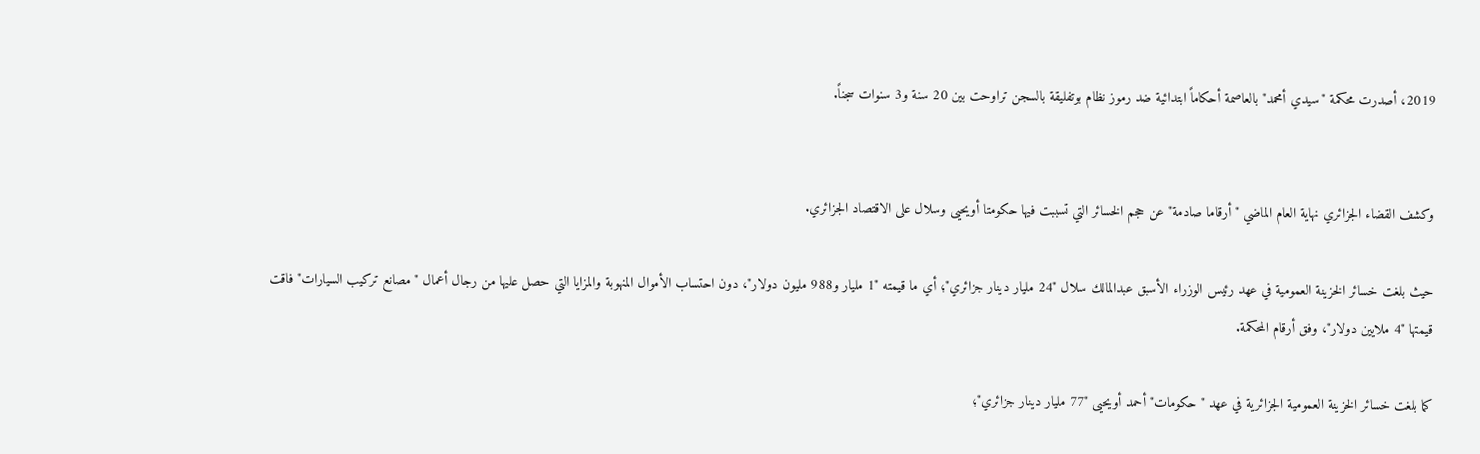2019، أصدرت محكمة "سيدي أمحمد" بالعاصمة أحكاماً ابتدائية ضد رموز نظام بوتفليقة بالسجن تراوحت بين 20 سنة و3 سنوات سجناً.


وكشف القضاء الجزائري نهاية العام الماضي "أرقاما صادمة" عن حجم الخسائر التي تسببت فيها حكومتا أويحيى وسلال على الاقتصاد الجزائري.

حيث بلغت خسائر الخزينة العمومية في عهد رئيس الوزراء الأسبق عبدالمالك سلال "24 مليار دينار جزائري"؛ أي ما قيمته "1 مليار و988 مليون دولار"، دون احتساب الأموال المنهوبة والمزايا التي حصل عليها من رجال أعمال "مصانع تركيب السيارات" فاقت قيمتها "4 ملايين دولار"، وفق أرقام المحكمة.

كما بلغت خسائر الخزينة العمومية الجزائرية في عهد "حكومات" أحمد أويحيى "77 مليار دينار جزائري"؛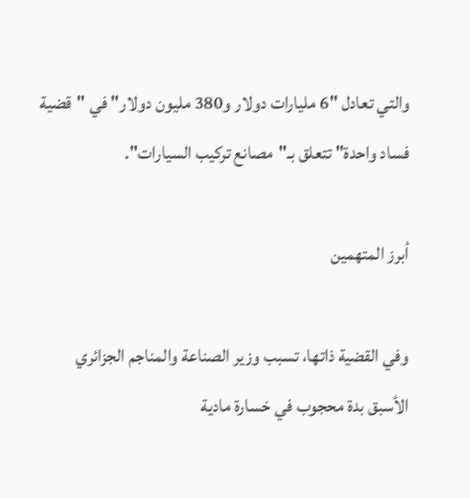والتي تعادل "6 مليارات دولار و380 مليون دولار" في "قضية فساد واحدة" تتعلق بـ"مصانع تركيب السيارات".

أبرز المتهمين

وفي القضية ذاتها، تسبب وزير الصناعة والمناجم الجزائري الأسبق بدة محجوب في خسارة مادية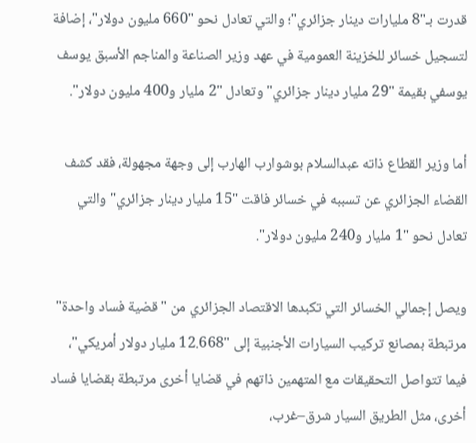قدرت بـ"8 مليارات دينار جزائري"؛ والتي تعادل نحو "660 مليون دولار"، إضافة لتسجيل خسائر للخزينة العمومية في عهد وزير الصناعة والمناجم الأسبق يوسف يوسفي بقيمة "29 مليار دينار جزائري" وتعادل "2 مليار و400 مليون دولار".

أما وزير القطاع ذاته عبدالسلام بوشوارب الهارب إلى وجهة مجهولة، فقد كشف القضاء الجزائري عن تسببه في خسائر فاقت "15 مليار دينار جزائري" والتي تعادل نحو "1 مليار و240 مليون دولار".

ويصل إجمالي الخسائر التي تكبدها الاقتصاد الجزائري من "قضية فساد واحدة" مرتبطة بمصانع تركيب السيارات الأجنبية إلى "12.668 مليار دولار أمريكي"، فيما تتواصل التحقيقات مع المتهمين ذاتهم في قضايا أخرى مرتبطة بقضايا فساد أخرى، مثل الطريق السيار شرق–غرب،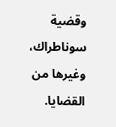وقضية سوناطراك، وغيرها من القضايا.